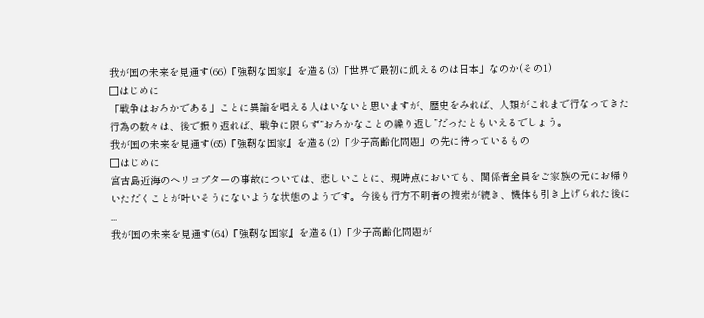我が国の未来を見通す(66)『強靭な国家』を造る(3)「世界で最初に飢えるのは日本」なのか(その1)
□はじめに
「戦争はおろかである」ことに異論を唱える人はいないと思いますが、歴史をみれば、人類がこれまで行なってきた行為の数々は、後で振り返れば、戦争に限らず“おろかなことの繰り返し”だったともいえるでしょう。
我が国の未来を見通す(65)『強靭な国家』を造る(2)「少子高齢化問題」の先に待っているもの
□はじめに
宮古島近海のヘリコプターの事故については、悲しいことに、現時点においても、関係者全員をご家族の元にお帰りいただくことが叶いそうにないような状態のようです。今後も行方不明者の捜索が続き、機体も引き上げられた後に ...
我が国の未来を見通す(64)『強靭な国家』を造る(1)「少子高齢化問題が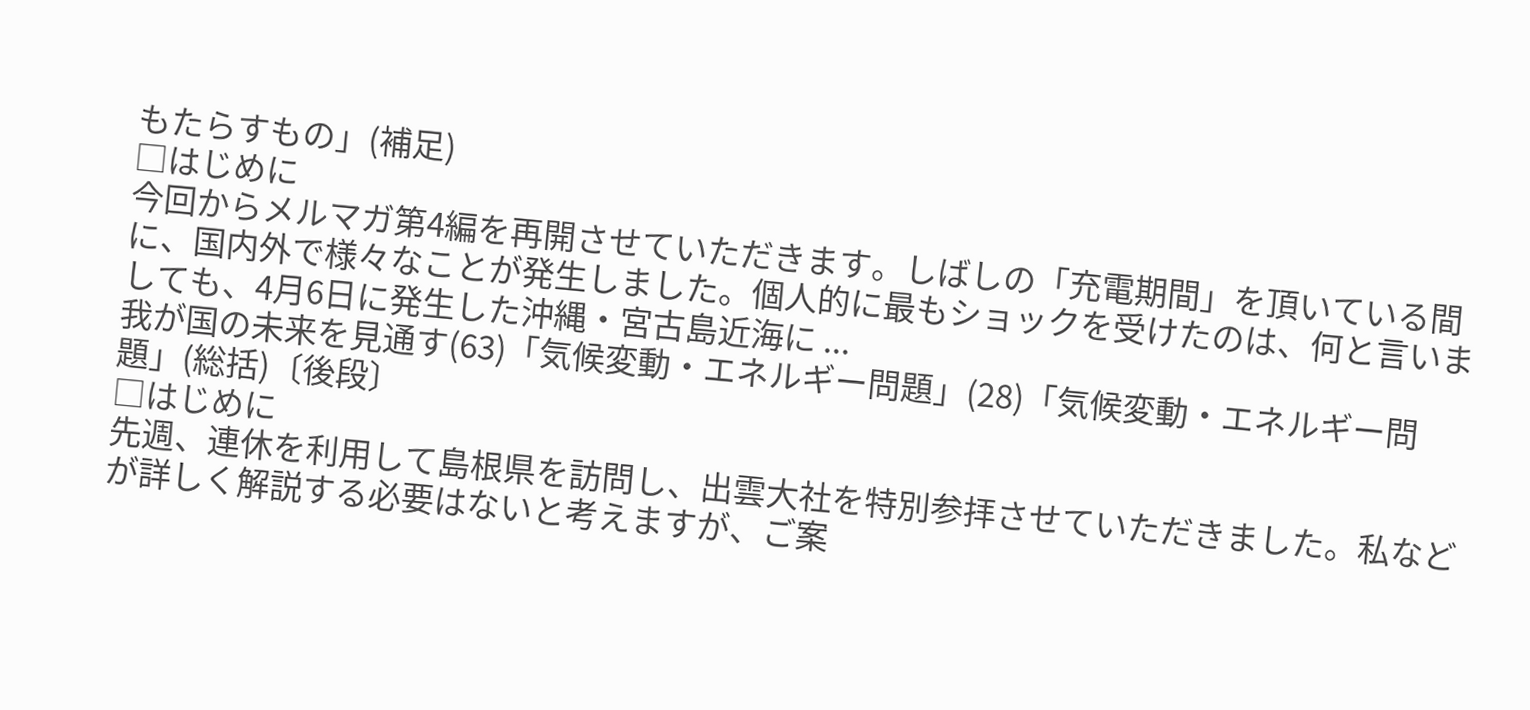もたらすもの」(補足)
□はじめに
今回からメルマガ第4編を再開させていただきます。しばしの「充電期間」を頂いている間に、国内外で様々なことが発生しました。個人的に最もショックを受けたのは、何と言いましても、4月6日に発生した沖縄・宮古島近海に ...
我が国の未来を見通す(63)「気候変動・エネルギー問題」(28)「気候変動・エネルギー問題」(総括)〔後段〕
□はじめに
先週、連休を利用して島根県を訪問し、出雲大社を特別参拝させていただきました。私などが詳しく解説する必要はないと考えますが、ご案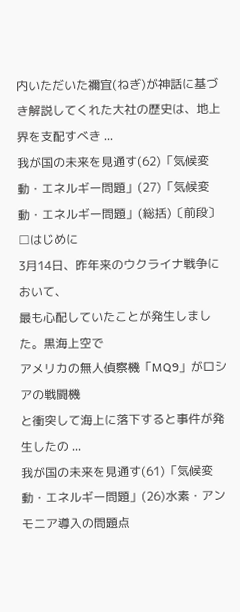内いただいた禰宜(ねぎ)が神話に基づき解説してくれた大社の歴史は、地上界を支配すべき ...
我が国の未来を見通す(62)「気候変動・エネルギー問題」(27)「気候変動・エネルギー問題」(総括)〔前段〕
□はじめに
3月14日、昨年来のウクライナ戦争において、
最も心配していたことが発生しました。黒海上空で
アメリカの無人偵察機「MQ9」がロシアの戦闘機
と衝突して海上に落下すると事件が発生したの ...
我が国の未来を見通す(61)「気候変動・エネルギー問題」(26)水素・アンモニア導入の問題点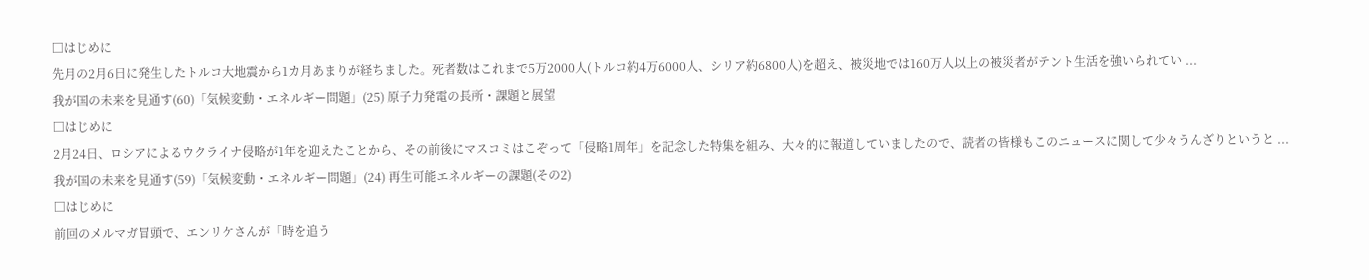□はじめに
先月の2月6日に発生したトルコ大地震から1カ月あまりが経ちました。死者数はこれまで5万2000人(トルコ約4万6000人、シリア約6800人)を超え、被災地では160万人以上の被災者がテント生活を強いられてい ...
我が国の未来を見通す(60)「気候変動・エネルギー問題」(25) 原子力発電の長所・課題と展望
□はじめに
2月24日、ロシアによるウクライナ侵略が1年を迎えたことから、その前後にマスコミはこぞって「侵略1周年」を記念した特集を組み、大々的に報道していましたので、読者の皆様もこのニュースに関して少々うんざりというと ...
我が国の未来を見通す(59)「気候変動・エネルギー問題」(24) 再生可能エネルギーの課題(その2)
□はじめに
前回のメルマガ冒頭で、エンリケさんが「時を追う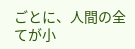ごとに、人間の全てが小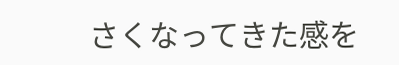さくなってきた感を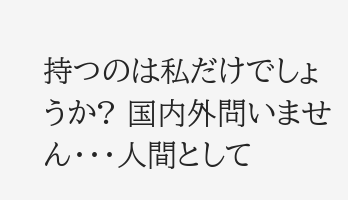持つのは私だけでしょうか? 国内外問いません・・・人間として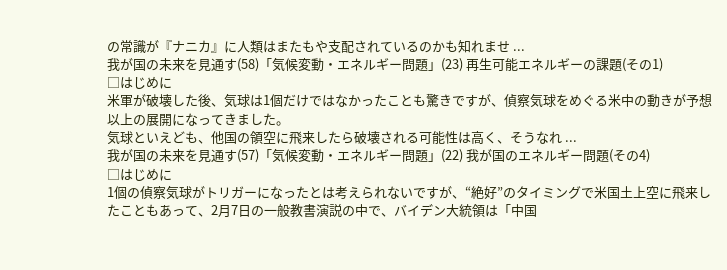の常識が『ナニカ』に人類はまたもや支配されているのかも知れませ ...
我が国の未来を見通す(58)「気候変動・エネルギー問題」(23) 再生可能エネルギーの課題(その1)
□はじめに
米軍が破壊した後、気球は1個だけではなかったことも驚きですが、偵察気球をめぐる米中の動きが予想以上の展開になってきました。
気球といえども、他国の領空に飛来したら破壊される可能性は高く、そうなれ ...
我が国の未来を見通す(57)「気候変動・エネルギー問題」(22) 我が国のエネルギー問題(その4)
□はじめに
1個の偵察気球がトリガーになったとは考えられないですが、“絶好”のタイミングで米国土上空に飛来したこともあって、2月7日の一般教書演説の中で、バイデン大統領は「中国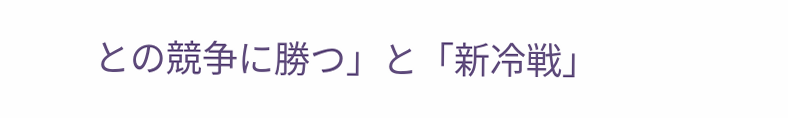との競争に勝つ」と「新冷戦」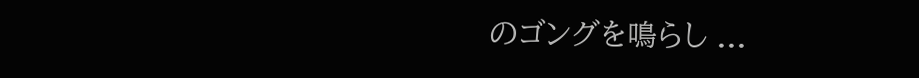のゴングを鳴らし ...